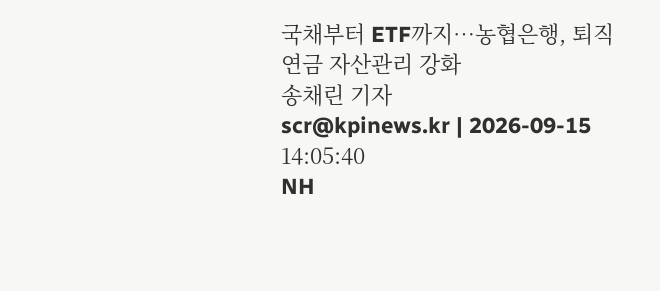국채부터 ETF까지…농협은행, 퇴직연금 자산관리 강화
송채린 기자
scr@kpinews.kr | 2026-09-15 14:05:40
NH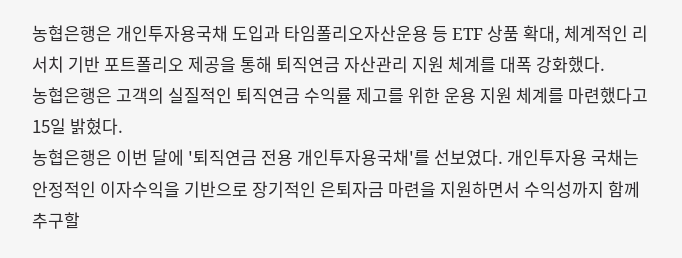농협은행은 개인투자용국채 도입과 타임폴리오자산운용 등 ETF 상품 확대, 체계적인 리서치 기반 포트폴리오 제공을 통해 퇴직연금 자산관리 지원 체계를 대폭 강화했다.
농협은행은 고객의 실질적인 퇴직연금 수익률 제고를 위한 운용 지원 체계를 마련했다고 15일 밝혔다.
농협은행은 이번 달에 '퇴직연금 전용 개인투자용국채'를 선보였다. 개인투자용 국채는 안정적인 이자수익을 기반으로 장기적인 은퇴자금 마련을 지원하면서 수익성까지 함께 추구할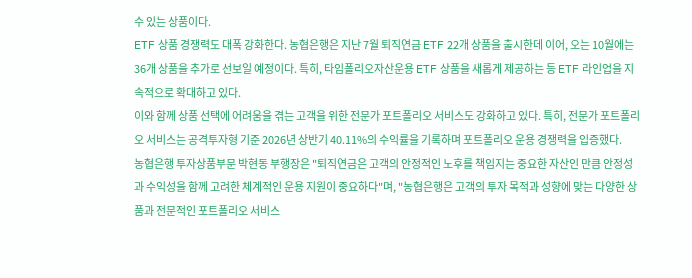수 있는 상품이다.
ETF 상품 경쟁력도 대폭 강화한다. 농협은행은 지난 7월 퇴직연금 ETF 22개 상품을 출시한데 이어, 오는 10월에는 36개 상품을 추가로 선보일 예정이다. 특히, 타임폴리오자산운용 ETF 상품을 새롭게 제공하는 등 ETF 라인업을 지속적으로 확대하고 있다.
이와 함께 상품 선택에 어려움을 겪는 고객을 위한 전문가 포트폴리오 서비스도 강화하고 있다. 특히, 전문가 포트폴리오 서비스는 공격투자형 기준 2026년 상반기 40.11%의 수익률을 기록하며 포트폴리오 운용 경쟁력을 입증했다.
농협은행 투자상품부문 박현동 부행장은 "퇴직연금은 고객의 안정적인 노후를 책임지는 중요한 자산인 만큼 안정성과 수익성을 함께 고려한 체계적인 운용 지원이 중요하다"며, "농협은행은 고객의 투자 목적과 성향에 맞는 다양한 상품과 전문적인 포트폴리오 서비스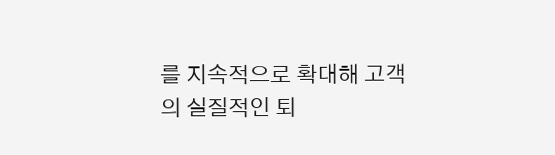를 지속적으로 확대해 고객의 실질적인 퇴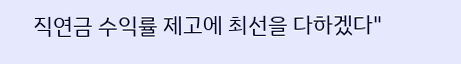직연금 수익률 제고에 최선을 다하겠다"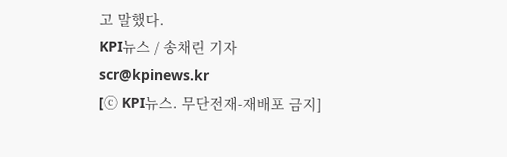고 말했다.
KPI뉴스 / 송채린 기자 scr@kpinews.kr
[ⓒ KPI뉴스. 무단전재-재배포 금지]